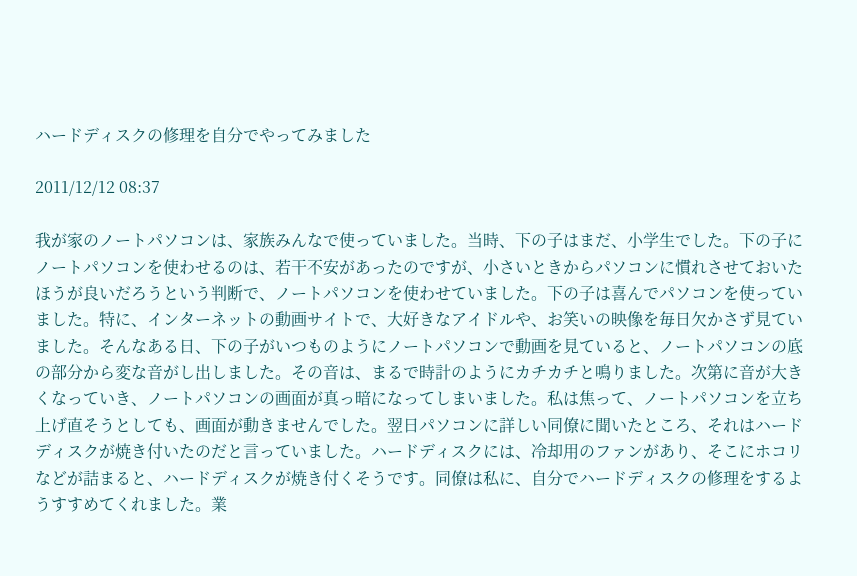ハードディスクの修理を自分でやってみました

2011/12/12 08:37

我が家のノートパソコンは、家族みんなで使っていました。当時、下の子はまだ、小学生でした。下の子にノートパソコンを使わせるのは、若干不安があったのですが、小さいときからパソコンに慣れさせておいたほうが良いだろうという判断で、ノートパソコンを使わせていました。下の子は喜んでパソコンを使っていました。特に、インターネットの動画サイトで、大好きなアイドルや、お笑いの映像を毎日欠かさず見ていました。そんなある日、下の子がいつものようにノートパソコンで動画を見ていると、ノートパソコンの底の部分から変な音がし出しました。その音は、まるで時計のようにカチカチと鳴りました。次第に音が大きくなっていき、ノートパソコンの画面が真っ暗になってしまいました。私は焦って、ノートパソコンを立ち上げ直そうとしても、画面が動きませんでした。翌日パソコンに詳しい同僚に聞いたところ、それはハードディスクが焼き付いたのだと言っていました。ハードディスクには、冷却用のファンがあり、そこにホコリなどが詰まると、ハードディスクが焼き付くそうです。同僚は私に、自分でハードディスクの修理をするようすすめてくれました。業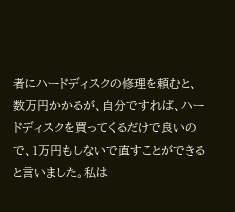者にハードディスクの修理を頼むと、数万円かかるが、自分ですれば、ハードディスクを買ってくるだけで良いので、1万円もしないで直すことができると言いました。私は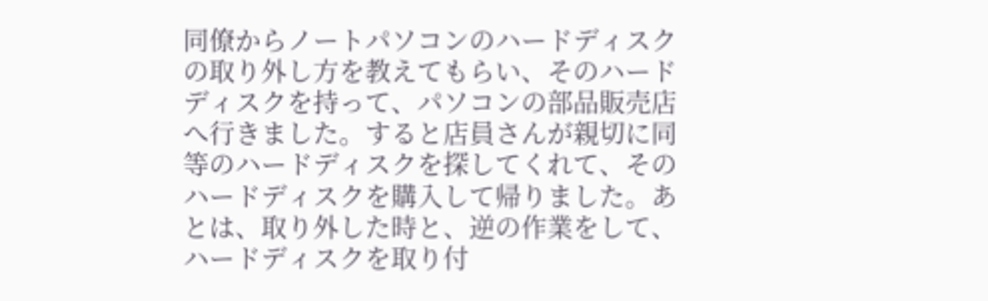同僚からノートパソコンのハードディスクの取り外し方を教えてもらい、そのハードディスクを持って、パソコンの部品販売店へ行きました。すると店員さんが親切に同等のハードディスクを探してくれて、そのハードディスクを購入して帰りました。あとは、取り外した時と、逆の作業をして、ハードディスクを取り付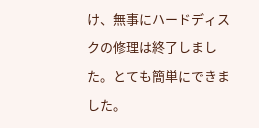け、無事にハードディスクの修理は終了しました。とても簡単にできました。